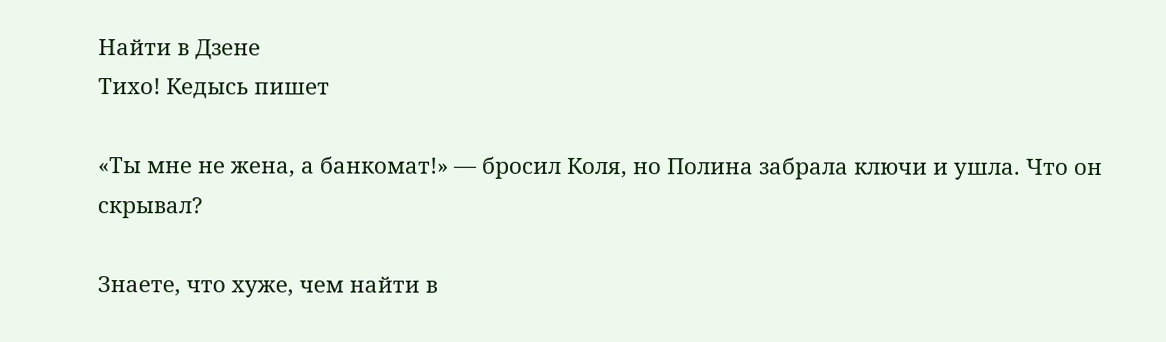Найти в Дзене
Тихо! Кедысь пишет

«Ты мне не жена, а банкомат!» — бросил Коля, но Полина забрала ключи и ушла. Что он скрывал?

Знаете, что хуже, чем найти в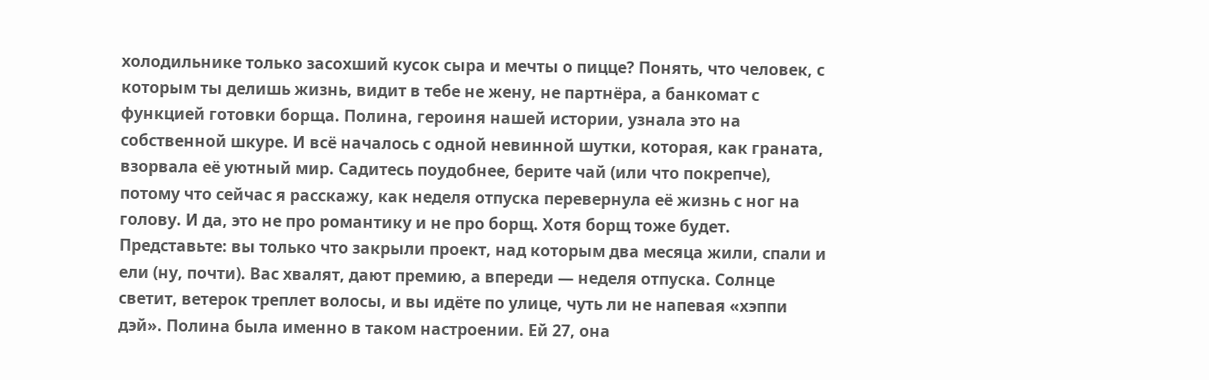холодильнике только засохший кусок сыра и мечты о пицце? Понять, что человек, с которым ты делишь жизнь, видит в тебе не жену, не партнёра, а банкомат с функцией готовки борща. Полина, героиня нашей истории, узнала это на собственной шкуре. И всё началось с одной невинной шутки, которая, как граната, взорвала её уютный мир. Садитесь поудобнее, берите чай (или что покрепче), потому что сейчас я расскажу, как неделя отпуска перевернула её жизнь с ног на голову. И да, это не про романтику и не про борщ. Хотя борщ тоже будет. Представьте: вы только что закрыли проект, над которым два месяца жили, спали и ели (ну, почти). Вас хвалят, дают премию, а впереди — неделя отпуска. Солнце светит, ветерок треплет волосы, и вы идёте по улице, чуть ли не напевая «хэппи дэй». Полина была именно в таком настроении. Ей 27, она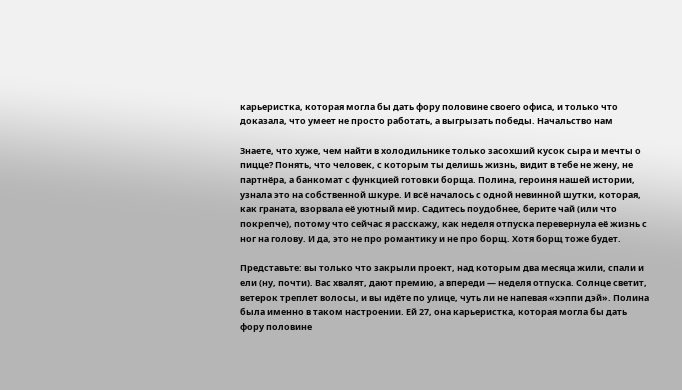карьеристка, которая могла бы дать фору половине своего офиса, и только что доказала, что умеет не просто работать, а выгрызать победы. Начальство нам

Знаете, что хуже, чем найти в холодильнике только засохший кусок сыра и мечты о пицце? Понять, что человек, с которым ты делишь жизнь, видит в тебе не жену, не партнёра, а банкомат с функцией готовки борща. Полина, героиня нашей истории, узнала это на собственной шкуре. И всё началось с одной невинной шутки, которая, как граната, взорвала её уютный мир. Садитесь поудобнее, берите чай (или что покрепче), потому что сейчас я расскажу, как неделя отпуска перевернула её жизнь с ног на голову. И да, это не про романтику и не про борщ. Хотя борщ тоже будет.

Представьте: вы только что закрыли проект, над которым два месяца жили, спали и ели (ну, почти). Вас хвалят, дают премию, а впереди — неделя отпуска. Солнце светит, ветерок треплет волосы, и вы идёте по улице, чуть ли не напевая «хэппи дэй». Полина была именно в таком настроении. Ей 27, она карьеристка, которая могла бы дать фору половине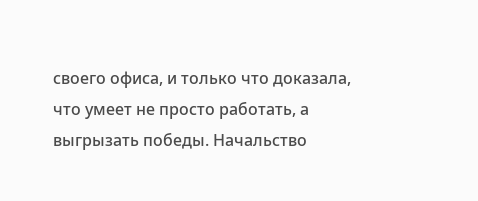своего офиса, и только что доказала, что умеет не просто работать, а выгрызать победы. Начальство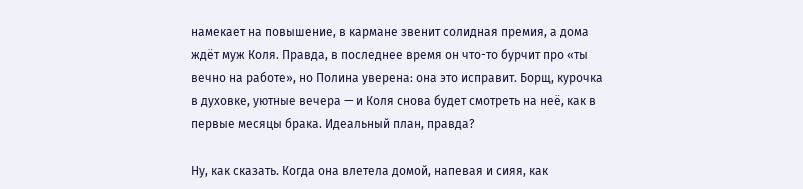намекает на повышение, в кармане звенит солидная премия, а дома ждёт муж Коля. Правда, в последнее время он что-то бурчит про «ты вечно на работе», но Полина уверена: она это исправит. Борщ, курочка в духовке, уютные вечера — и Коля снова будет смотреть на неё, как в первые месяцы брака. Идеальный план, правда?

Ну, как сказать. Когда она влетела домой, напевая и сияя, как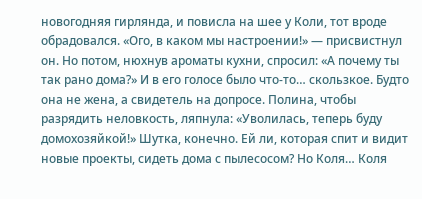новогодняя гирлянда, и повисла на шее у Коли, тот вроде обрадовался. «Ого, в каком мы настроении!» — присвистнул он. Но потом, нюхнув ароматы кухни, спросил: «А почему ты так рано дома?» И в его голосе было что-то… скользкое. Будто она не жена, а свидетель на допросе. Полина, чтобы разрядить неловкость, ляпнула: «Уволилась, теперь буду домохозяйкой!» Шутка, конечно. Ей ли, которая спит и видит новые проекты, сидеть дома с пылесосом? Но Коля… Коля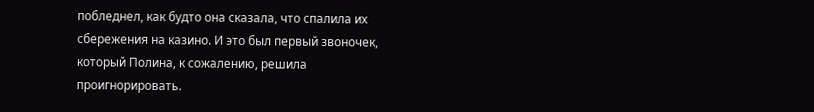побледнел, как будто она сказала, что спалила их сбережения на казино. И это был первый звоночек, который Полина, к сожалению, решила проигнорировать.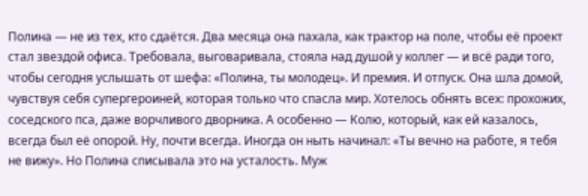Полина — не из тех, кто сдаётся. Два месяца она пахала, как трактор на поле, чтобы её проект стал звездой офиса. Требовала, выговаривала, стояла над душой у коллег — и всё ради того, чтобы сегодня услышать от шефа: «Полина, ты молодец». И премия. И отпуск. Она шла домой, чувствуя себя супергероиней, которая только что спасла мир. Хотелось обнять всех: прохожих, соседского пса, даже ворчливого дворника. А особенно — Колю, который, как ей казалось, всегда был её опорой. Ну, почти всегда. Иногда он ныть начинал: «Ты вечно на работе, я тебя не вижу». Но Полина списывала это на усталость. Муж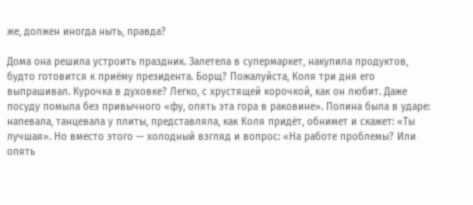же, должен иногда ныть, правда?

Дома она решила устроить праздник. Залетела в супермаркет, накупила продуктов, будто готовится к приёму президента. Борщ? Пожалуйста, Коля три дня его выпрашивал. Курочка в духовке? Легко, с хрустящей корочкой, как он любит. Даже посуду помыла без привычного «фу, опять эта гора в раковине». Полина была в ударе: напевала, танцевала у плиты, представляла, как Коля придёт, обнимет и скажет: «Ты лучшая». Но вместо этого — холодный взгляд и вопрос: «На работе проблемы? Или опять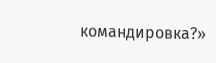командировка?»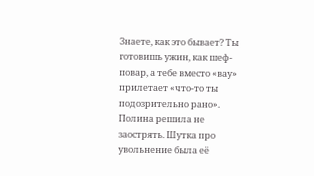Знаете, как это бывает? Ты готовишь ужин, как шеф-повар, а тебе вместо «вау» прилетает «что-то ты подозрительно рано». Полина решила не заострять. Шутка про увольнение была её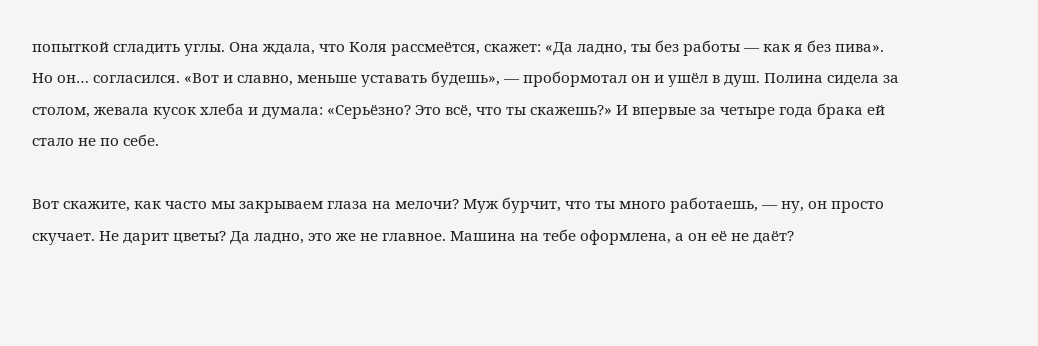попыткой сгладить углы. Она ждала, что Коля рассмеётся, скажет: «Да ладно, ты без работы — как я без пива». Но он… согласился. «Вот и славно, меньше уставать будешь», — пробормотал он и ушёл в душ. Полина сидела за столом, жевала кусок хлеба и думала: «Серьёзно? Это всё, что ты скажешь?» И впервые за четыре года брака ей стало не по себе.

Вот скажите, как часто мы закрываем глаза на мелочи? Муж бурчит, что ты много работаешь, — ну, он просто скучает. Не дарит цветы? Да ладно, это же не главное. Машина на тебе оформлена, а он её не даёт?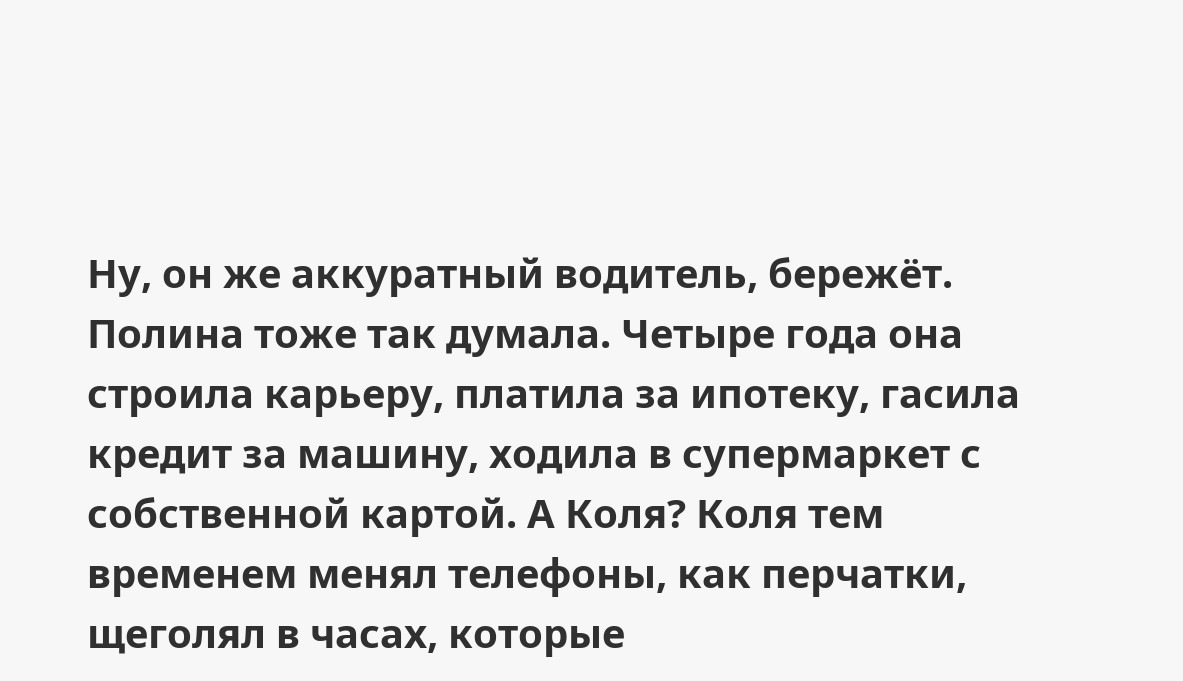Ну, он же аккуратный водитель, бережёт. Полина тоже так думала. Четыре года она строила карьеру, платила за ипотеку, гасила кредит за машину, ходила в супермаркет с собственной картой. А Коля? Коля тем временем менял телефоны, как перчатки, щеголял в часах, которые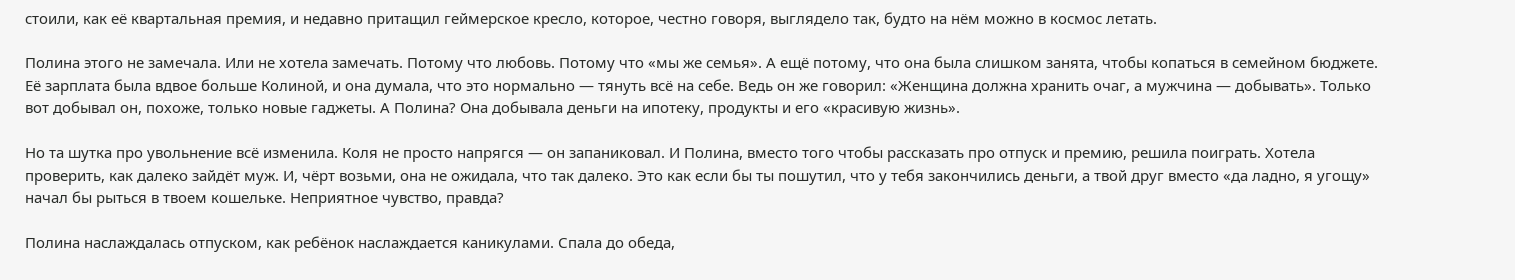стоили, как её квартальная премия, и недавно притащил геймерское кресло, которое, честно говоря, выглядело так, будто на нём можно в космос летать.

Полина этого не замечала. Или не хотела замечать. Потому что любовь. Потому что «мы же семья». А ещё потому, что она была слишком занята, чтобы копаться в семейном бюджете. Её зарплата была вдвое больше Колиной, и она думала, что это нормально — тянуть всё на себе. Ведь он же говорил: «Женщина должна хранить очаг, а мужчина — добывать». Только вот добывал он, похоже, только новые гаджеты. А Полина? Она добывала деньги на ипотеку, продукты и его «красивую жизнь».

Но та шутка про увольнение всё изменила. Коля не просто напрягся — он запаниковал. И Полина, вместо того чтобы рассказать про отпуск и премию, решила поиграть. Хотела проверить, как далеко зайдёт муж. И, чёрт возьми, она не ожидала, что так далеко. Это как если бы ты пошутил, что у тебя закончились деньги, а твой друг вместо «да ладно, я угощу» начал бы рыться в твоем кошельке. Неприятное чувство, правда?

Полина наслаждалась отпуском, как ребёнок наслаждается каникулами. Спала до обеда,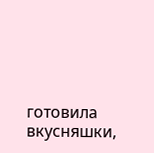готовила вкусняшки,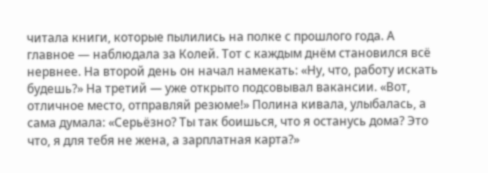читала книги, которые пылились на полке с прошлого года. А главное — наблюдала за Колей. Тот с каждым днём становился всё нервнее. На второй день он начал намекать: «Ну, что, работу искать будешь?» На третий — уже открыто подсовывал вакансии. «Вот, отличное место, отправляй резюме!» Полина кивала, улыбалась, а сама думала: «Серьёзно? Ты так боишься, что я останусь дома? Это что, я для тебя не жена, а зарплатная карта?»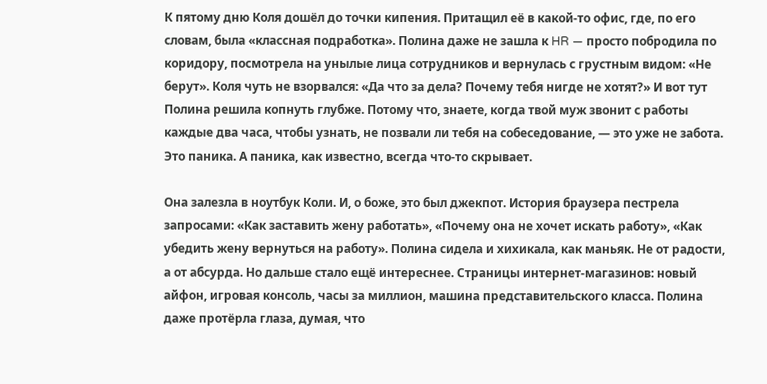К пятому дню Коля дошёл до точки кипения. Притащил её в какой-то офис, где, по его словам, была «классная подработка». Полина даже не зашла к HR — просто побродила по коридору, посмотрела на унылые лица сотрудников и вернулась с грустным видом: «Не берут». Коля чуть не взорвался: «Да что за дела? Почему тебя нигде не хотят?» И вот тут Полина решила копнуть глубже. Потому что, знаете, когда твой муж звонит с работы каждые два часа, чтобы узнать, не позвали ли тебя на собеседование, — это уже не забота. Это паника. А паника, как известно, всегда что-то скрывает.

Она залезла в ноутбук Коли. И, о боже, это был джекпот. История браузера пестрела запросами: «Как заставить жену работать», «Почему она не хочет искать работу», «Как убедить жену вернуться на работу». Полина сидела и хихикала, как маньяк. Не от радости, а от абсурда. Но дальше стало ещё интереснее. Страницы интернет-магазинов: новый айфон, игровая консоль, часы за миллион, машина представительского класса. Полина даже протёрла глаза, думая, что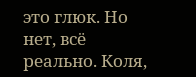это глюк. Но нет, всё реально. Коля,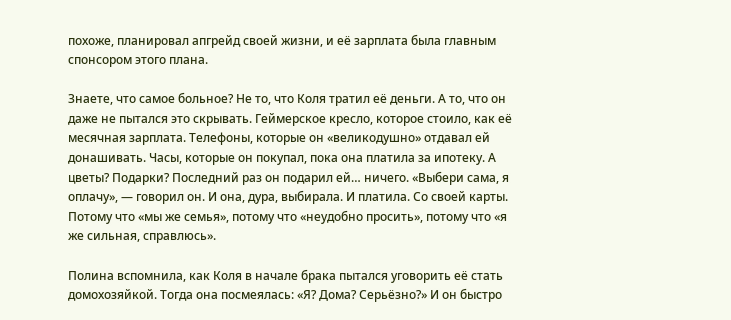похоже, планировал апгрейд своей жизни, и её зарплата была главным спонсором этого плана.

Знаете, что самое больное? Не то, что Коля тратил её деньги. А то, что он даже не пытался это скрывать. Геймерское кресло, которое стоило, как её месячная зарплата. Телефоны, которые он «великодушно» отдавал ей донашивать. Часы, которые он покупал, пока она платила за ипотеку. А цветы? Подарки? Последний раз он подарил ей… ничего. «Выбери сама, я оплачу», — говорил он. И она, дура, выбирала. И платила. Со своей карты. Потому что «мы же семья», потому что «неудобно просить», потому что «я же сильная, справлюсь».

Полина вспомнила, как Коля в начале брака пытался уговорить её стать домохозяйкой. Тогда она посмеялась: «Я? Дома? Серьёзно?» И он быстро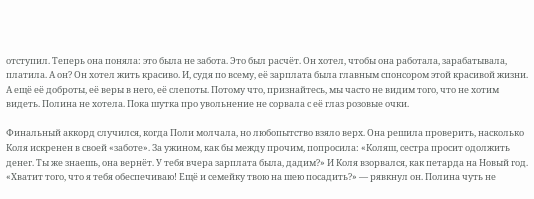отступил. Теперь она поняла: это была не забота. Это был расчёт. Он хотел, чтобы она работала, зарабатывала, платила. А он? Он хотел жить красиво. И, судя по всему, её зарплата была главным спонсором этой красивой жизни. А ещё её доброты, её веры в него, её слепоты. Потому что, признайтесь, мы часто не видим того, что не хотим видеть. Полина не хотела. Пока шутка про увольнение не сорвала с её глаз розовые очки.

Финальный аккорд случился, когда Поли молчала, но любопытство взяло верх. Она решила проверить, насколько Коля искренен в своей «заботе». За ужином, как бы между прочим, попросила: «Коляш, сестра просит одолжить денег. Ты же знаешь, она вернёт. У тебя вчера зарплата была, дадим?» И Коля взорвался, как петарда на Новый год. «Хватит того, что я тебя обеспечиваю! Ещё и семейку твою на шею посадить?» — рявкнул он. Полина чуть не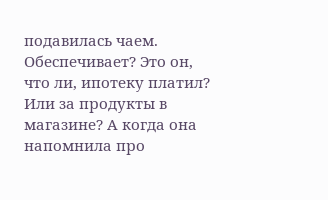подавилась чаем. Обеспечивает? Это он, что ли, ипотеку платил? Или за продукты в магазине? А когда она напомнила про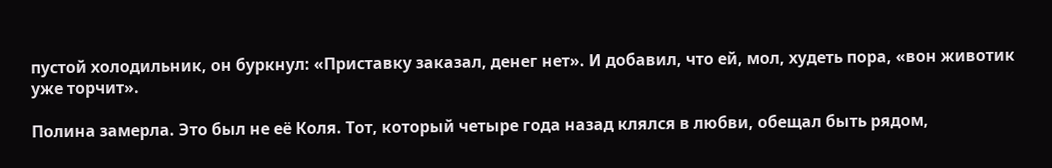пустой холодильник, он буркнул: «Приставку заказал, денег нет». И добавил, что ей, мол, худеть пора, «вон животик уже торчит».

Полина замерла. Это был не её Коля. Тот, который четыре года назад клялся в любви, обещал быть рядом,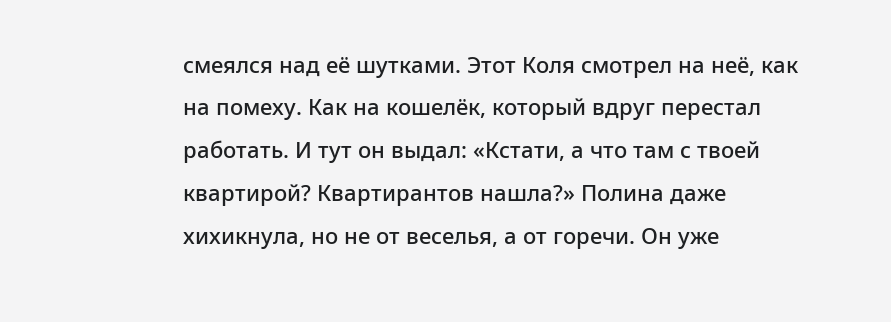смеялся над её шутками. Этот Коля смотрел на неё, как на помеху. Как на кошелёк, который вдруг перестал работать. И тут он выдал: «Кстати, а что там с твоей квартирой? Квартирантов нашла?» Полина даже хихикнула, но не от веселья, а от горечи. Он уже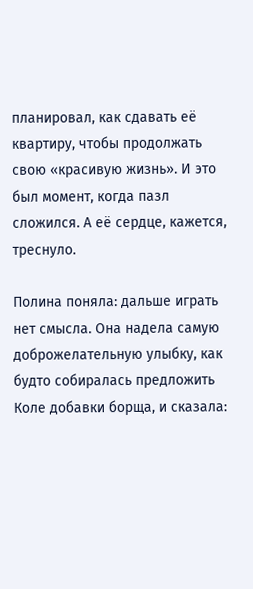планировал, как сдавать её квартиру, чтобы продолжать свою «красивую жизнь». И это был момент, когда пазл сложился. А её сердце, кажется, треснуло.

Полина поняла: дальше играть нет смысла. Она надела самую доброжелательную улыбку, как будто собиралась предложить Коле добавки борща, и сказала: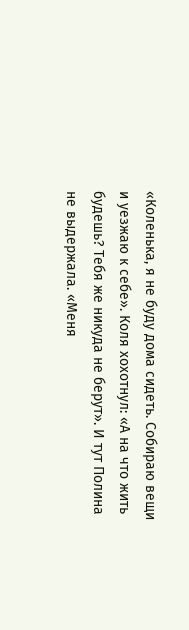«Коленька, я не буду дома сидеть. Собираю вещи и уезжаю к себе». Коля хохотнул: «А на что жить будешь? Тебя же никуда не берут». И тут Полина не выдержала. «Меня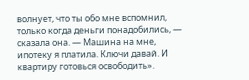волнует, что ты обо мне вспомнил, только когда деньги понадобились, — сказала она. — Машина на мне, ипотеку я платила. Ключи давай. И квартиру готовься освободить».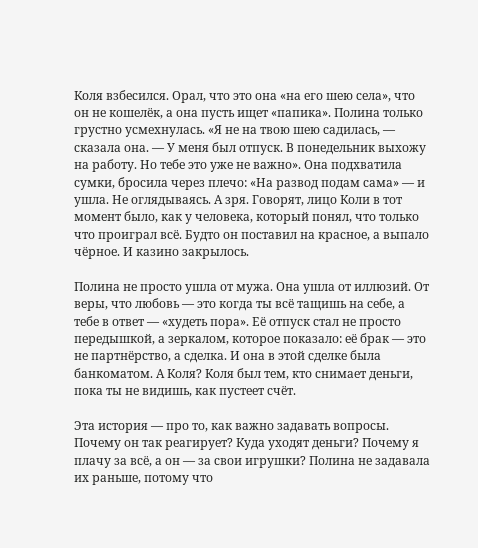Коля взбесился. Орал, что это она «на его шею села», что он не кошелёк, а она пусть ищет «папика». Полина только грустно усмехнулась. «Я не на твою шею садилась, — сказала она. — У меня был отпуск. В понедельник выхожу на работу. Но тебе это уже не важно». Она подхватила сумки, бросила через плечо: «На развод подам сама» — и ушла. Не оглядываясь. А зря. Говорят, лицо Коли в тот момент было, как у человека, который понял, что только что проиграл всё. Будто он поставил на красное, а выпало чёрное. И казино закрылось.

Полина не просто ушла от мужа. Она ушла от иллюзий. От веры, что любовь — это когда ты всё тащишь на себе, а тебе в ответ — «худеть пора». Её отпуск стал не просто передышкой, а зеркалом, которое показало: её брак — это не партнёрство, а сделка. И она в этой сделке была банкоматом. А Коля? Коля был тем, кто снимает деньги, пока ты не видишь, как пустеет счёт.

Эта история — про то, как важно задавать вопросы. Почему он так реагирует? Куда уходят деньги? Почему я плачу за всё, а он — за свои игрушки? Полина не задавала их раньше, потому что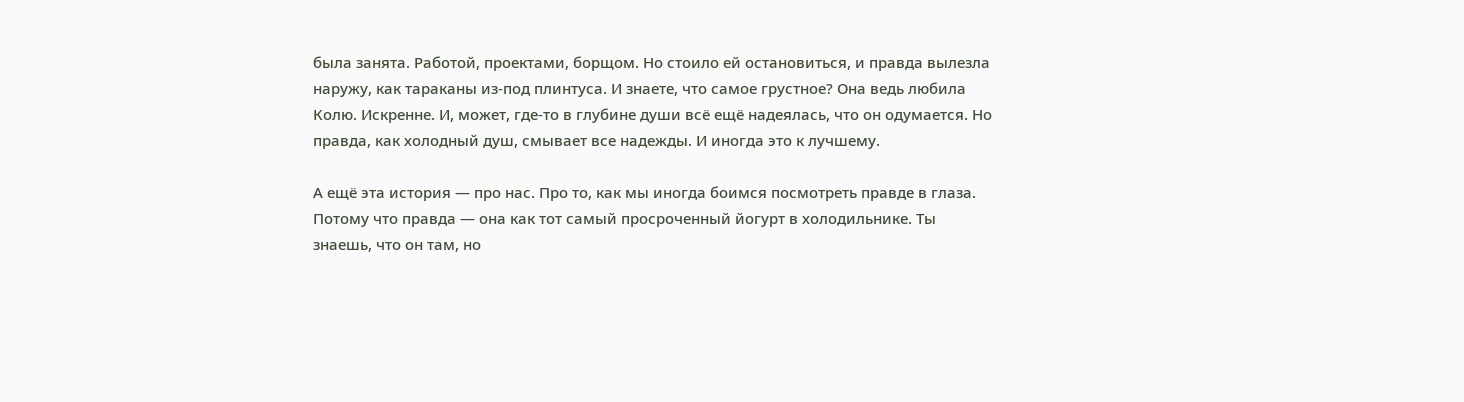была занята. Работой, проектами, борщом. Но стоило ей остановиться, и правда вылезла наружу, как тараканы из-под плинтуса. И знаете, что самое грустное? Она ведь любила Колю. Искренне. И, может, где-то в глубине души всё ещё надеялась, что он одумается. Но правда, как холодный душ, смывает все надежды. И иногда это к лучшему.

А ещё эта история — про нас. Про то, как мы иногда боимся посмотреть правде в глаза. Потому что правда — она как тот самый просроченный йогурт в холодильнике. Ты знаешь, что он там, но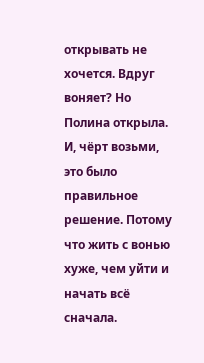открывать не хочется. Вдруг воняет? Но Полина открыла. И, чёрт возьми, это было правильное решение. Потому что жить с вонью хуже, чем уйти и начать всё сначала.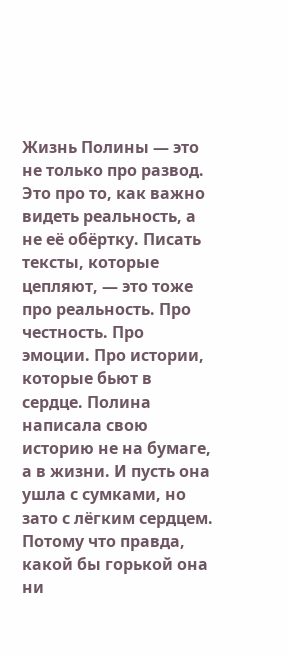Жизнь Полины — это не только про развод. Это про то, как важно видеть реальность, а не её обёртку. Писать тексты, которые цепляют, — это тоже про реальность. Про честность. Про эмоции. Про истории, которые бьют в сердце. Полина написала свою историю не на бумаге, а в жизни. И пусть она ушла с сумками, но зато с лёгким сердцем. Потому что правда, какой бы горькой она ни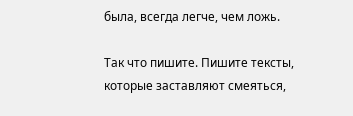была, всегда легче, чем ложь.

Так что пишите. Пишите тексты, которые заставляют смеяться,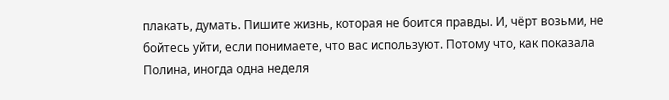плакать, думать. Пишите жизнь, которая не боится правды. И, чёрт возьми, не бойтесь уйти, если понимаете, что вас используют. Потому что, как показала Полина, иногда одна неделя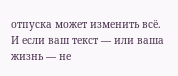отпуска может изменить всё. И если ваш текст — или ваша жизнь — не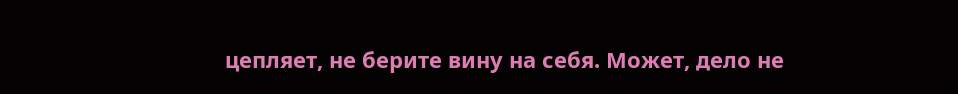цепляет, не берите вину на себя. Может, дело не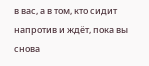в вас, а в том, кто сидит напротив и ждёт, пока вы снова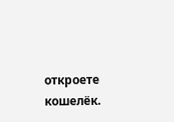откроете кошелёк.